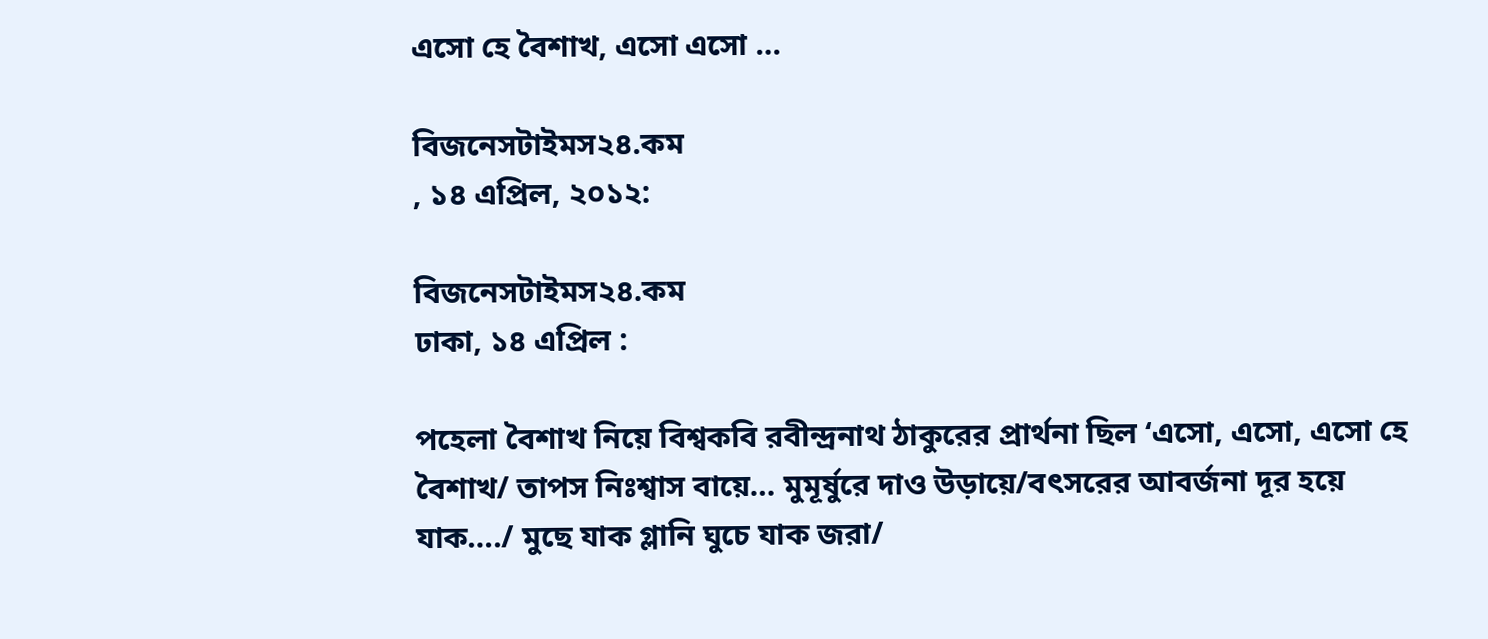এসো হে বৈশাখ, এসো এসো …

বিজনেসটাইমস২৪.কম
, ১৪ এপ্রিল, ২০১২:

বিজনেসটাইমস২৪.কম
ঢাকা, ১৪ এপ্রিল :

পহেলা বৈশাখ নিয়ে বিশ্বকবি রবীন্দ্রনাথ ঠাকুরের প্রার্থনা ছিল ‘এসো, এসো, এসো হে বৈশাখ/ তাপস নিঃশ্বাস বায়ে… মুমূর্ষুরে দাও উড়ায়ে/বৎসরের আবর্জনা দূর হয়ে যাক…./ মুছে যাক গ্লানি ঘুচে যাক জরা/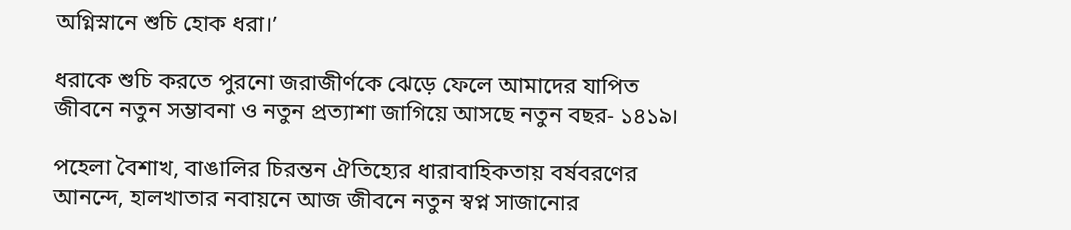অগ্নিস্নানে শুচি হোক ধরা।’

ধরাকে শুচি করতে পুরনো জরাজীর্ণকে ঝেড়ে ফেলে আমাদের যাপিত জীবনে নতুন সম্ভাবনা ও নতুন প্রত্যাশা জাগিয়ে আসছে নতুন বছর- ১৪১৯।

পহেলা বৈশাখ, বাঙালির চিরন্তন ঐতিহ্যের ধারাবাহিকতায় বর্ষবরণের আনন্দে, হালখাতার নবায়নে আজ জীবনে নতুন স্বপ্ন সাজানোর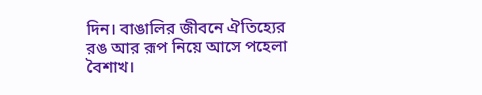দিন। বাঙালির জীবনে ঐতিহ্যের রঙ আর রূপ নিয়ে আসে পহেলা বৈশাখ।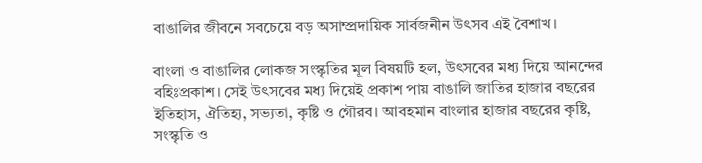বাঙালির জীবনে সবচেয়ে বড় অসাম্প্রদায়িক সার্বজনীন উৎসব এই বৈশাখ।

বাংলা ও বাঙালির লোকজ সংস্কৃতির মূল বিষয়টি হল, উৎসবের মধ্য দিয়ে আনন্দের বহিঃপ্রকাশ। সেই উৎসবের মধ্য দিয়েই প্রকাশ পায় বাঙালি জাতির হাজার বছরের ইতিহাস, ঐতিহ্য, সভ্যতা, কৃষ্টি ও গৌরব। আবহমান বাংলার হাজার বছরের কৃষ্টি, সংস্কৃতি ও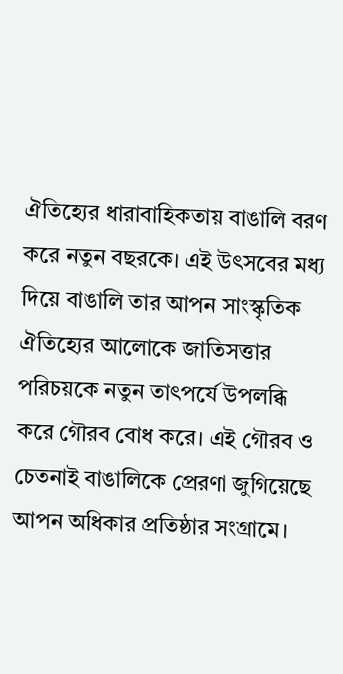ঐতিহ্যের ধারাবাহিকতায় বাঙালি বরণ করে নতুন বছরকে। এই উৎসবের মধ্য দিয়ে বাঙালি তার আপন সাংস্কৃতিক ঐতিহ্যের আলোকে জাতিসত্তার পরিচয়কে নতুন তাৎপর্যে উপলব্ধি করে গৌরব বোধ করে। এই গৌরব ও চেতনাই বাঙালিকে প্রেরণা জুগিয়েছে আপন অধিকার প্রতিষ্ঠার সংগ্রামে।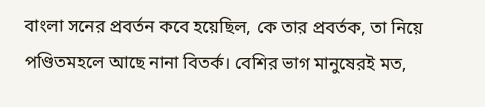বাংলা সনের প্রবর্তন কবে হয়েছিল, কে তার প্রবর্তক, তা নিয়ে পণ্ডিতমহলে আছে নানা বিতর্ক। বেশির ভাগ মানুষেরই মত,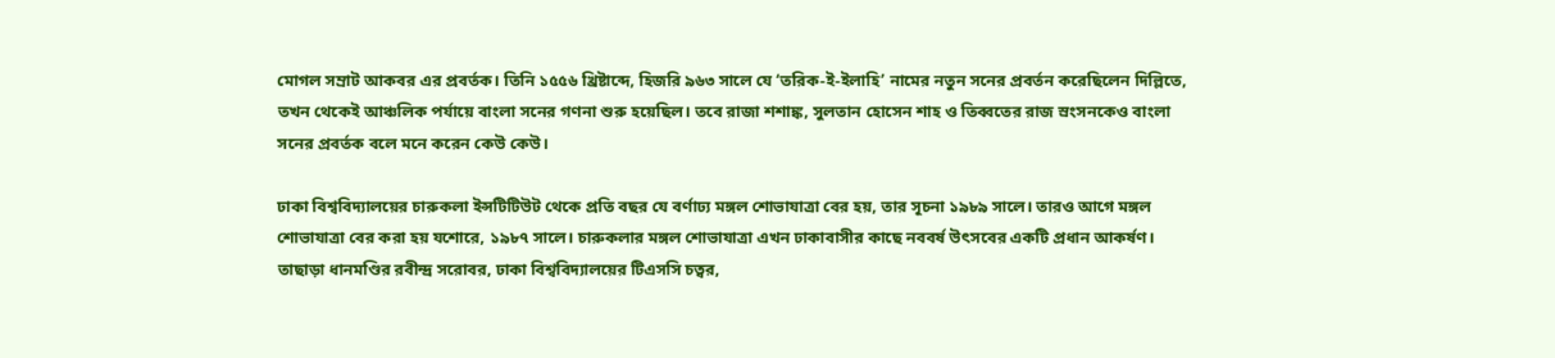মোগল সম্রাট আকবর এর প্রবর্তক। তিনি ১৫৫৬ খ্রিষ্টাব্দে, হিজরি ৯৬৩ সালে যে ‘তরিক-ই-ইলাহি’ নামের নতুন সনের প্রবর্তন করেছিলেন দিল্লিতে, তখন থেকেই আঞ্চলিক পর্যায়ে বাংলা সনের গণনা শুরু হয়েছিল। তবে রাজা শশাঙ্ক, সুলতান হোসেন শাহ ও তিব্বতের রাজ স্রংসনকেও বাংলা সনের প্রবর্তক বলে মনে করেন কেউ কেউ।

ঢাকা বিশ্ববিদ্যালয়ের চারুকলা ইন্সটিটিউট থেকে প্রতি বছর যে বর্ণাঢ্য মঙ্গল শোভাযাত্রা বের হয়, তার সূচনা ১৯৮৯ সালে। তারও আগে মঙ্গল শোভাযাত্রা বের করা হয় যশোরে, ১৯৮৭ সালে। চারুকলার মঙ্গল শোভাযাত্রা এখন ঢাকাবাসীর কাছে নববর্ষ উৎসবের একটি প্রধান আকর্ষণ। তাছাড়া ধানমণ্ডির রবীন্দ্র সরোবর, ঢাকা বিশ্ববিদ্যালয়ের টিএসসি চত্বর,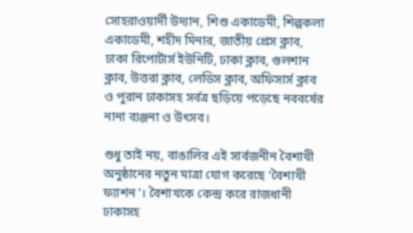সোহরাওয়ার্দী উদ্যান, শিশু একাডেমী, শিল্পকলা একাডেমী, শহীদ মিনার, জাতীয় প্রেস ক্লাব, ঢাকা রিপোর্টার্স ইউনিটি, ঢাকা ক্লাব, গুলশান ক্লাব, উত্তরা ক্লাব, লেডিস ক্লাব, অফিসার্স ক্লাব ও পুরান ঢাকাসহ সর্বত্র ছড়িয়ে পড়েছে নববর্ষের নানা ব্যঞ্জনা ও উৎসব।

শুধু তাই নয়, বাঙালির এই সার্বজনীন বৈশাখী অনুষ্ঠানের নতুন মাত্রা যোগ করেছে ‘বৈশাখী ফ্যাশন’। বৈশাখকে কেন্দ্র করে রাজধানী ঢাকাসহ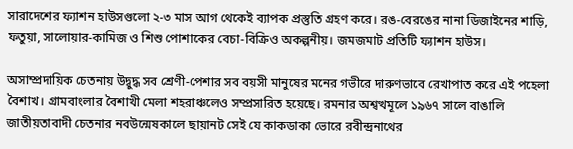সারাদেশের ফ্যাশন হাউসগুলো ২-৩ মাস আগ থেকেই ব্যাপক প্রস্তুতি গ্রহণ করে। রঙ-বেরঙের নানা ডিজাইনের শাড়ি, ফতুয়া, সালোয়ার-কামিজ ও শিশু পোশাকের বেচা-বিক্রিও অকল্পনীয়। জমজমাট প্রতিটি ফ্যাশন হাউস।

অসাম্প্রদায়িক চেতনায় উদ্বুদ্ধ সব শ্রেণী-পেশার সব বয়সী মানুষের মনের গভীরে দারুণভাবে রেখাপাত করে এই পহেলা বৈশাখ। গ্রামবাংলার বৈশাখী মেলা শহরাঞ্চলেও সম্প্রসারিত হয়েছে। রমনার অশ্বত্থমূলে ১৯৬৭ সালে বাঙালি জাতীয়তাবাদী চেতনার নবউন্মেষকালে ছায়ানট সেই যে কাকডাকা ভোরে রবীন্দ্রনাথের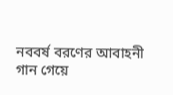নববর্ষ বরণের আবাহনী গান গেয়ে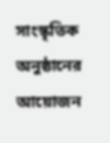সাংস্কৃতিক অনুষ্ঠানের আয়োজন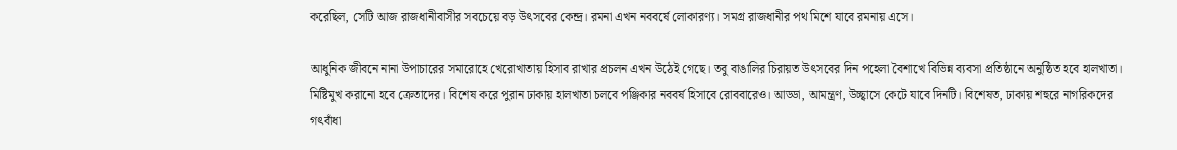করেছিল, সেটি আজ রাজধানীবাসীর সবচেয়ে বড় উৎসবের কেন্দ্র। রমনা এখন নববর্ষে লোকারণ্য। সমগ্র রাজধানীর পথ মিশে যাবে রমনায় এসে।

আধুনিক জীবনে নানা উপাচারের সমারোহে খেরোখাতায় হিসাব রাখার প্রচলন এখন উঠেই গেছে। তবু বাঙালির চিরায়ত উৎসবের দিন পহেলা বৈশাখে বিভিন্ন ব্যবসা প্রতিষ্ঠানে অনুষ্ঠিত হবে হালখাতা। মিষ্টিমুখ করানো হবে ক্রেতাদের। বিশেষ করে পুরান ঢাকায় হালখাতা চলবে পঞ্জিকার নববর্ষ হিসাবে রোববারেও। আড্ডা, আমন্ত্রণ, উচ্ছ্বাসে কেটে যাবে দিনটি। বিশেষত, ঢাকায় শহুরে নাগরিকদের গৎবাঁধা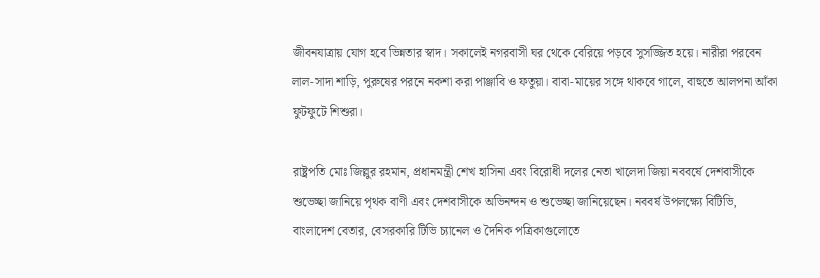জীবনযাত্রায় যোগ হবে ভিন্নতার স্বাদ। সকালেই নগরবাসী ঘর থেকে বেরিয়ে পড়বে সুসজ্জিত হয়ে। নারীরা পরবেন লাল-সাদা শাড়ি, পুরুষের পরনে নকশা করা পাঞ্জাবি ও ফতুয়া। বাবা-মায়ের সঙ্গে থাকবে গালে, বাহুতে আলপনা আঁকা ফুটফুটে শিশুরা।

রাষ্ট্রপতি মোঃ জিল্লুর রহমান, প্রধানমন্ত্রী শেখ হাসিনা এবং বিরোধী দলের নেতা খালেদা জিয়া নববর্ষে দেশবাসীকে শুভেচ্ছা জানিয়ে পৃথক বাণী এবং দেশবাসীকে অভিনন্দন ও শুভেচ্ছা জানিয়েছেন। নববর্ষ উপলক্ষ্যে বিটিভি, বাংলাদেশ বেতার, বেসরকারি টিভি চ্যানেল ও দৈনিক পত্রিকাগুলোতে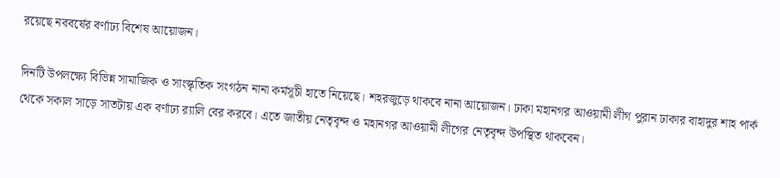রয়েছে নববর্ষের বর্ণাঢ্য বিশেষ আয়োজন।

দিনটি উপলক্ষ্যে বিভিন্ন সামাজিক ও সাংস্কৃতিক সংগঠন নানা কর্মসূচী হাতে নিয়েছে। শহরজুড়ে থাকবে নানা আয়োজন। ঢাকা মহানগর আওয়ামী লীগ পুরান ঢাকার বাহাদুর শাহ পার্ক থেকে সকাল সাড়ে সাতটায় এক বর্ণাঢ্য র‌্যালি বের করবে। এতে জাতীয় নেতৃবৃন্দ ও মহানগর আওয়ামী লীগের নেতৃবৃন্দ উপস্থিত থাকবেন।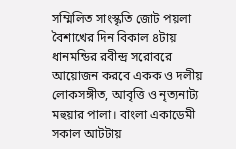সম্মিলিত সাংস্কৃতি জোট পয়লা বৈশাখের দিন বিকাল ৪টায় ধানমন্ডির রবীন্দ্র সরোবরে আয়োজন করবে একক ও দলীয় লোকসঙ্গীত, আবৃত্তি ও নৃত্যনাট্য মহুয়ার পালা। বাংলা একাডেমী সকাল আটটায়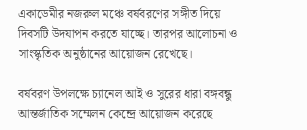একাডেমীর নজরুল মঞ্চে বর্ষবরণের সঙ্গীত দিয়ে দিবসটি উদযাপন করতে যাচ্ছে। তারপর আলোচনা ও সাংস্কৃতিক অনুষ্ঠানের আয়োজন রেখেছে।

বর্ষবরণ উপলক্ষে চ্যানেল আই ও সুরের ধারা বঙ্গবন্ধু আন্তর্জাতিক সম্মেলন কেন্দ্রে আয়োজন করেছে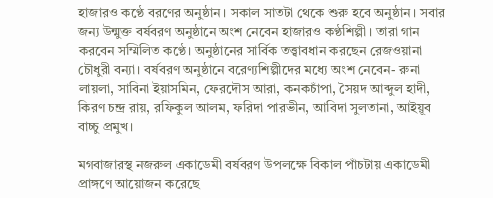হাজারও কণ্ঠে বরণের অনুষ্ঠান। সকাল সাতটা থেকে শুরু হবে অনুষ্ঠান। সবার জন্য উন্মুক্ত বর্ষবরণ অনুষ্ঠানে অংশ নেবেন হাজারও কণ্ঠশিল্পী। তারা গান করবেন সম্মিলিত কণ্ঠে। অনুষ্ঠানের সার্বিক তত্ত্বাবধান করছেন রেজওয়ানা চৌধুরী বন্যা। বর্ষবরণ অনুষ্ঠানে বরেণ্যশিল্পীদের মধ্যে অংশ নেবেন- রুনা লায়লা, সাবিনা ইয়াসমিন, ফেরদৌস আরা, কনকচাঁপা, সৈয়দ আব্দুল হাদী, কিরণ চন্দ্র রায়, রফিকুল আলম, ফরিদা পারভীন, আবিদা সুলতানা, আইয়ূব বাচ্চু প্রমুখ।

মগবাজারস্থ নজরুল একাডেমী বর্ষবরণ উপলক্ষে বিকাল পাঁচটায় একাডেমী প্রাঙ্গণে আয়োজন করেছে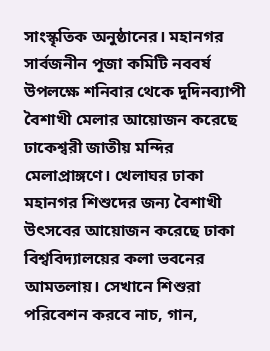সাংস্কৃতিক অনুষ্ঠানের। মহানগর সার্বজনীন পূজা কমিটি নববর্ষ উপলক্ষে শনিবার থেকে দুদিনব্যাপী বৈশাখী মেলার আয়োজন করেছে ঢাকেশ্বরী জাতীয় মন্দির মেলাপ্রাঙ্গণে। খেলাঘর ঢাকা মহানগর শিশুদের জন্য বৈশাখী উৎসবের আয়োজন করেছে ঢাকা বিশ্ববিদ্যালয়ের কলা ভবনের আমতলায়। সেখানে শিশুরা পরিবেশন করবে নাচ, গান,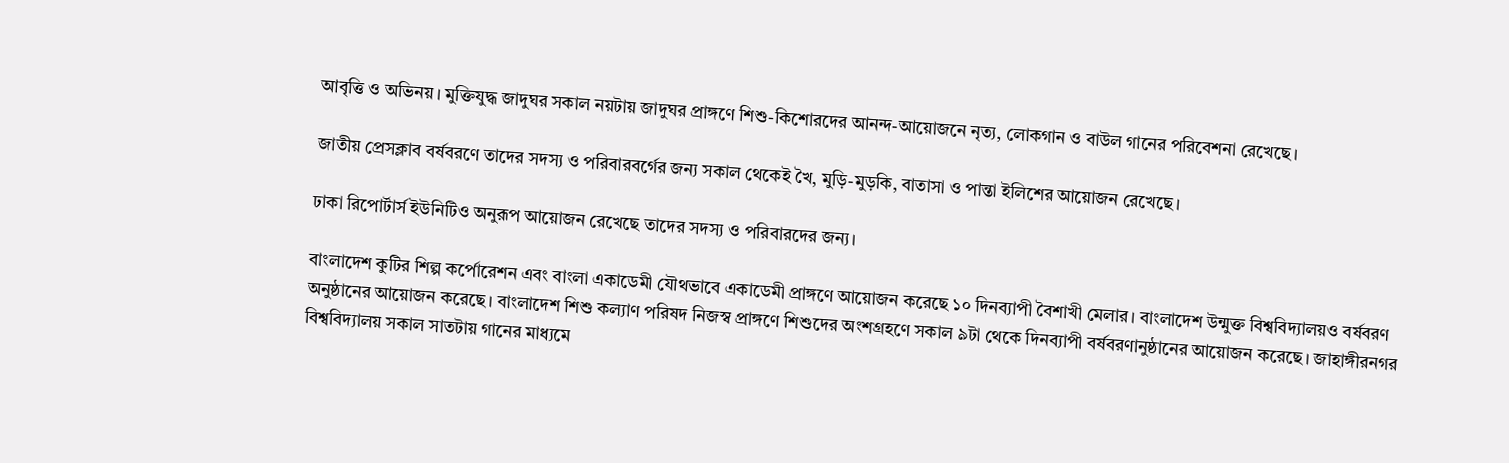আবৃত্তি ও অভিনয়। মুক্তিযুদ্ধ জাদুঘর সকাল নয়টায় জাদুঘর প্রাঙ্গণে শিশু-কিশোরদের আনন্দ-আয়োজনে নৃত্য, লোকগান ও বাউল গানের পরিবেশনা রেখেছে।

জাতীয় প্রেসক্লাব বর্ষবরণে তাদের সদস্য ও পরিবারবর্গের জন্য সকাল থেকেই খৈ, মুড়ি-মুড়কি, বাতাসা ও পান্তা ইলিশের আয়োজন রেখেছে।

ঢাকা রিপোর্টার্স ইউনিটিও অনুরূপ আয়োজন রেখেছে তাদের সদস্য ও পরিবারদের জন্য।

বাংলাদেশ কুটির শিল্প কর্পোরেশন এবং বাংলা একাডেমী যৌথভাবে একাডেমী প্রাঙ্গণে আয়োজন করেছে ১০ দিনব্যাপী বৈশাখী মেলার। বাংলাদেশ উন্মুক্ত বিশ্ববিদ্যালয়ও বর্ষবরণ অনুষ্ঠানের আয়োজন করেছে। বাংলাদেশ শিশু কল্যাণ পরিষদ নিজস্ব প্রাঙ্গণে শিশুদের অংশগ্রহণে সকাল ৯টা থেকে দিনব্যাপী বর্ষবরণানুষ্ঠানের আয়োজন করেছে। জাহাঙ্গীরনগর বিশ্ববিদ্যালয় সকাল সাতটায় গানের মাধ্যমে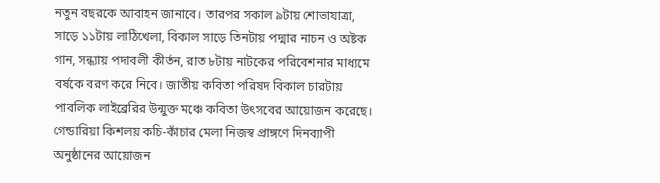নতুন বছরকে আবাহন জানাবে। তারপর সকাল ৯টায় শোভাযাত্রা, সাড়ে ১১টায় লাঠিখেলা, বিকাল সাড়ে তিনটায় পদ্মার নাচন ও অষ্টক গান, সন্ধ্যায় পদাবলী কীর্তন, রাত ৮টায় নাটকের পরিবেশনার মাধ্যমে বর্ষকে বরণ করে নিবে। জাতীয় কবিতা পরিষদ বিকাল চারটায় পাবলিক লাইব্রেরির উন্মুক্ত মঞ্চে কবিতা উৎসবের আয়োজন করেছে। গেন্ডারিয়া কিশলয় কচি-কাঁচার মেলা নিজস্ব প্রাঙ্গণে দিনব্যাপী অনুষ্ঠানের আয়োজন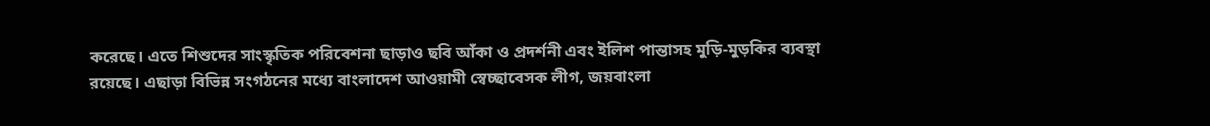করেছে। এতে শিশুদের সাংস্কৃতিক পরিবেশনা ছাড়াও ছবি আঁকা ও প্রদর্শনী এবং ইলিশ পান্তাসহ মুড়ি-মুড়কির ব্যবস্থা রয়েছে। এছাড়া বিভিন্ন সংগঠনের মধ্যে বাংলাদেশ আওয়ামী স্বেচ্ছাবেসক লীগ, জয়বাংলা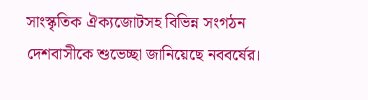সাংস্কৃতিক ঐক্যজোটসহ বিভিন্ন সংগঠন দেশবাসীকে শুভেচ্ছা জানিয়েছে নববর্ষের।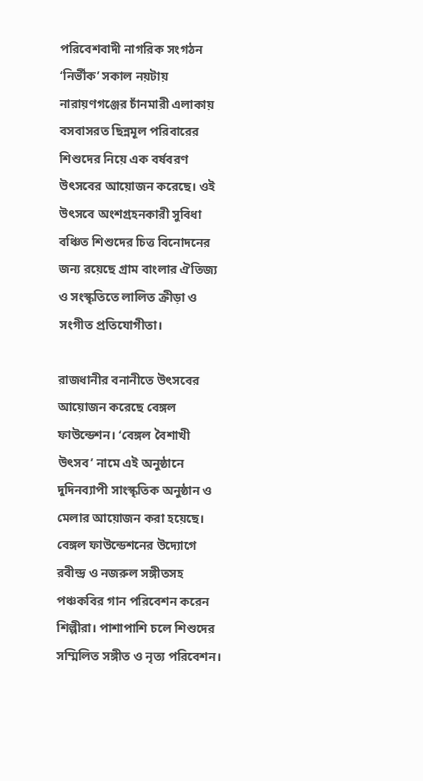পরিবেশবাদী নাগরিক সংগঠন ‘নির্ভীক’ সকাল নয়টায় নারায়ণগঞ্জের চাঁনমারী এলাকায় বসবাসরত ছিন্নমূল পরিবারের শিশুদের নিয়ে এক বর্ষবরণ উৎসবের আয়োজন করেছে। ওই উৎসবে অংশগ্রহনকারী সুবিধা বঞ্চিত শিশুদের চিত্ত বিনোদনের জন্য রয়েছে গ্রাম বাংলার ঐতিজ্য ও সংস্কৃতিতে লালিত ক্রীড়া ও সংগীত প্রতিযোগীতা।

রাজধানীর বনানীতে উৎসবের আয়োজন করেছে বেঙ্গল ফাউন্ডেশন। ‘বেঙ্গল বৈশাখী উৎসব’ নামে এই অনুষ্ঠানে দুদিনব্যাপী সাংস্কৃতিক অনুষ্ঠান ও মেলার আয়োজন করা হয়েছে। বেঙ্গল ফাউন্ডেশনের উদ্যোগে রবীন্দ্র ও নজরুল সঙ্গীতসহ পঞ্চকবির গান পরিবেশন করেন শিল্পীরা। পাশাপাশি চলে শিশুদের সম্মিলিত সঙ্গীত ও নৃত্য পরিবেশন।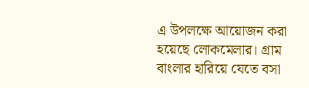এ উপলক্ষে আয়োজন করা হয়েছে লোকমেলার। গ্রাম বাংলার হারিয়ে যেতে বসা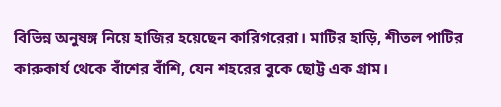বিভিন্ন অনুষঙ্গ নিয়ে হাজির হয়েছেন কারিগরেরা। মাটির হাড়ি, শীতল পাটির কারুকার্য থেকে বাঁশের বাঁশি, যেন শহরের বুকে ছোট্ট এক গ্রাম।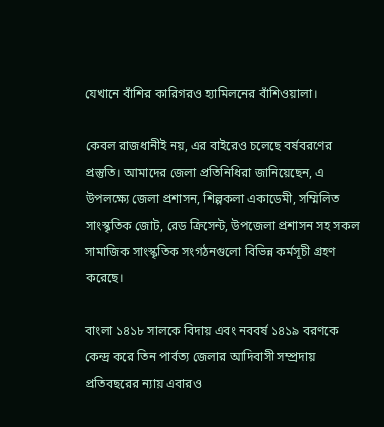যেখানে বাঁশির কারিগরও হ্যামিলনের বাঁশিওয়ালা।

কেবল রাজধানীই নয়, এর বাইরেও চলেছে বর্ষবরণের প্রস্তুতি। আমাদের জেলা প্রতিনিধিরা জানিয়েছেন, এ উপলক্ষ্যে জেলা প্রশাসন, শিল্পকলা একাডেমী, সম্মিলিত সাংস্কৃতিক জোট, রেড ক্রিসেন্ট, উপজেলা প্রশাসন সহ সকল সামাজিক সাংস্কৃতিক সংগঠনগুলো বিভিন্ন কর্মসূচী গ্রহণ করেছে।

বাংলা ১৪১৮ সালকে বিদায় এবং নববর্ষ ১৪১৯ বরণকে কেন্দ্র করে তিন পার্বত্য জেলার আদিবাসী সম্প্রদায় প্রতিবছরের ন্যায় এবারও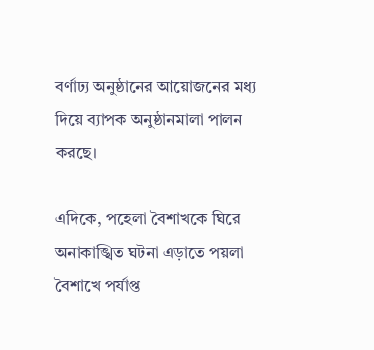বর্ণাঢ্য অনুষ্ঠানের আয়োজনের মধ্য দিয়ে ব্যাপক অনুষ্ঠানমালা পালন করছে।

এদিকে, পহেলা বৈশাখকে ঘিরে অনাকাঙ্খিত ঘটনা এড়াতে পয়লা বৈশাখে পর্যাপ্ত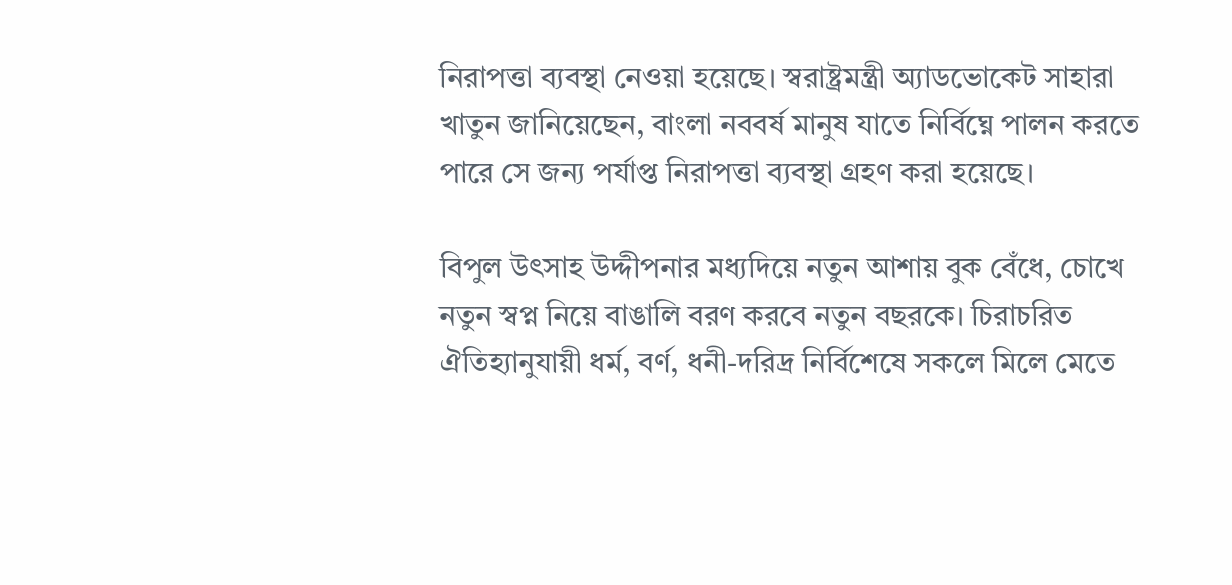নিরাপত্তা ব্যবস্থা নেওয়া হয়েছে। স্বরাষ্ট্রমন্ত্রী অ্যাডভোকেট সাহারা খাতুন জানিয়েছেন, বাংলা নববর্ষ মানুষ যাতে নির্বিঘ্নে পালন করতে পারে সে জন্য পর্যাপ্ত নিরাপত্তা ব্যবস্থা গ্রহণ করা হয়েছে।

বিপুল উৎসাহ উদ্দীপনার মধ্যদিয়ে নতুন আশায় বুক বেঁধে, চোখে নতুন স্বপ্ন নিয়ে বাঙালি বরণ করবে নতুন বছরকে। চিরাচরিত ঐতিহ্যানুযায়ী ধর্ম, বর্ণ, ধনী-দরিদ্র নির্বিশেষে সকলে মিলে মেতে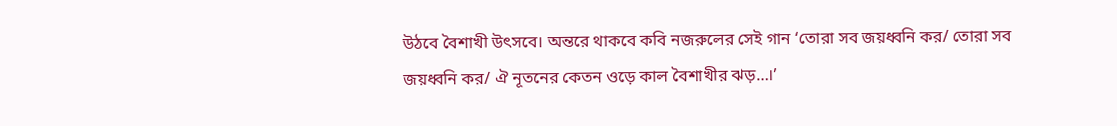উঠবে বৈশাখী উৎসবে। অন্তরে থাকবে কবি নজরুলের সেই গান ‘তোরা সব জয়ধ্বনি কর/ তোরা সব জয়ধ্বনি কর/ ঐ নূতনের কেতন ওড়ে কাল বৈশাখীর ঝড়…।’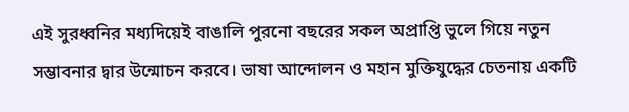এই সুরধ্বনির মধ্যদিয়েই বাঙালি পুরনো বছরের সকল অপ্রাপ্তি ভুলে গিয়ে নতুন সম্ভাবনার দ্বার উন্মোচন করবে। ভাষা আন্দোলন ও মহান মুক্তিযুদ্ধের চেতনায় একটি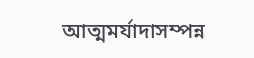আত্মমর্যাদাসম্পন্ন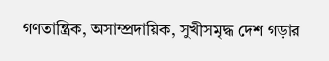গণতান্ত্রিক, অসাম্প্রদায়িক, সুখীসমৃদ্ধ দেশ গড়ার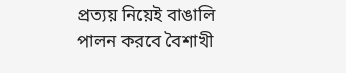প্রত্যয় নিয়েই বাঙালি পালন করবে বৈশাখী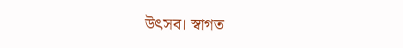উৎসব। স্বাগত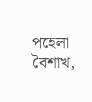পহেলা বৈশাখ,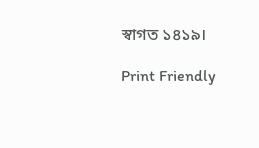স্বাগত ১৪১৯।

Print Friendly